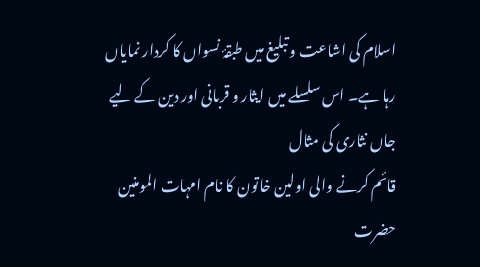اسلام کی اشاعت و تبلیغ میں طبقۂ نسواں کا کردار نمایاں
رہا ہے۔ اس سلسلے میں ایثار و قربانی اور دین کے لیے جاں نثاری کی مثال
قائم کرنے والی اولین خاتون کا نام امہات المومنین حضرت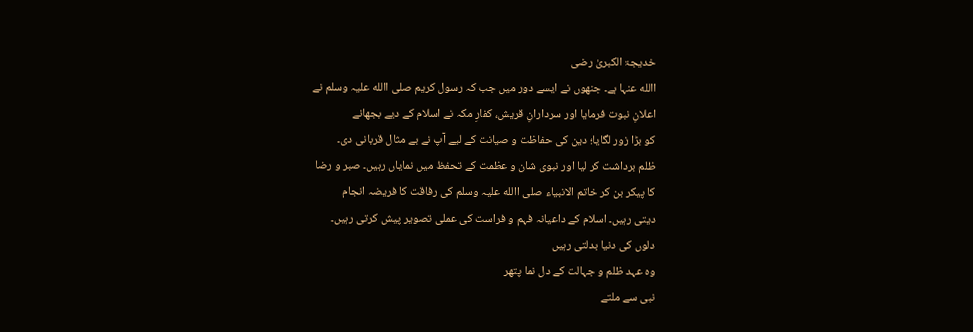خدیجۃ الکبریٰ رضی
االله عنہا ہے۔ جنھوں نے ایسے دور میں جب کہ رسول کریم صلی االله علیہ وسلم نے
اعلانِ نبوت فرمایا اور سردارانِ قریش، کفارِ مکہ نے اسلام کے دیے بجھانے
کو بڑا زور لگایا؛ دین کی حفاظت و صیانت کے لیے آپ نے بے مثال قربانی دی۔
ظلم برداشت کر لیا اور نبوی شان و عظمت کے تحفظ میں نمایاں رہیں۔ صبر و رضا
کا پیکر بن کر خاتم الانبیاء صلی االله علیہ وسلم کی رفاقت کا فریضہ انجام
دیتی رہیں۔ اسلام کے داعیانہ فہم و فراست کی عملی تصویر پیش کرتی رہیں۔
دلوں کی دنیا بدلتی رہیں
وہ عہد ظلم و جہالت کے دل نما پتھر
نبی سے ملتے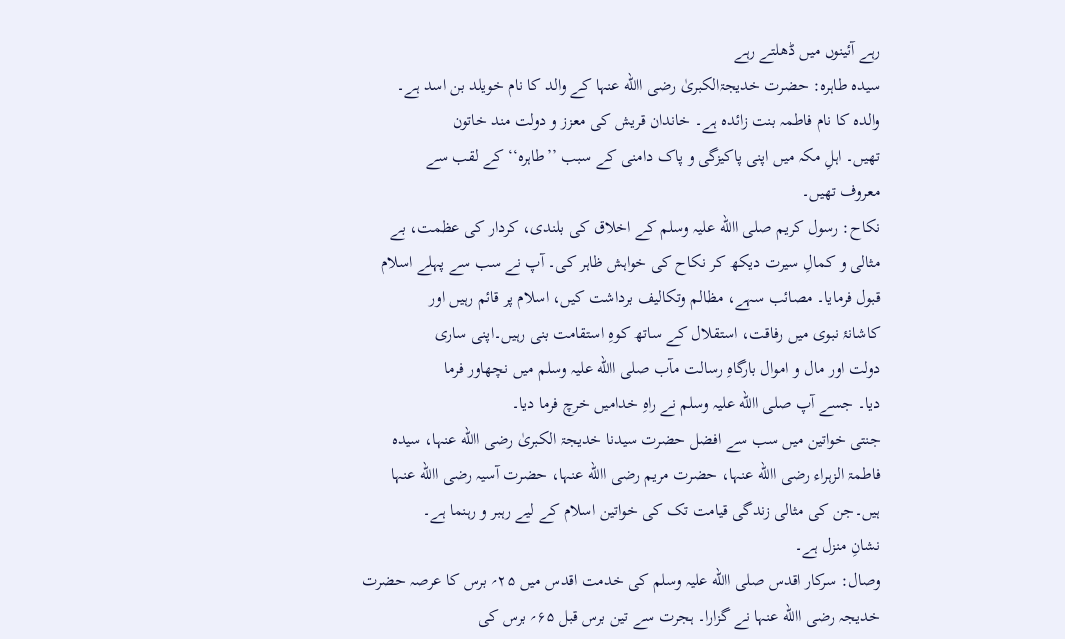رہے آئینوں میں ڈھلتے رہے
سیدہ طاہرہ: حضرت خدیجۃالکبریٰ رضی االله عنہا کے والد کا نام خویلد بن اسد ہے۔
والدہ کا نام فاطمہ بنت زائدہ ہے۔ خاندان قریش کی معزز و دولت مند خاتون
تھیں۔ اہلِ مکہ میں اپنی پاکیزگی و پاک دامنی کے سبب ’’طاہرہ‘‘ کے لقب سے
معروف تھیں۔
نکاح: رسول کریم صلی االله علیہ وسلم کے اخلاق کی بلندی، کردار کی عظمت، بے
مثالی و کمالِ سیرت دیکھ کر نکاح کی خواہش ظاہر کی۔ آپ نے سب سے پہلے اسلام
قبول فرمایا۔ مصائب سہے، مظالم وتکالیف برداشت کیں، اسلام پر قائم رہیں اور
کاشانۂ نبوی میں رفاقت، استقلال کے ساتھ کوہِ استقامت بنی رہیں۔اپنی ساری
دولت اور مال و اموال بارگاہِ رسالت مآب صلی االله علیہ وسلم میں نچھاور فرما
دیا۔ جسے آپ صلی االله علیہ وسلم نے راہِ خدامیں خرچ فرما دیا۔
جنتی خواتین میں سب سے افضل حضرت سیدنا خدیجۃ الکبریٰ رضی االله عنہا، سیدہ
فاطمۃ الزہراء رضی االله عنہا، حضرت مریم رضی االله عنہا، حضرت آسیہ رضی االله عنہا
ہیں۔جن کی مثالی زندگی قیامت تک کی خواتین اسلام کے لیے رہبر و رہنما ہے۔
نشانِ منزل ہے۔
وصال: سرکار اقدس صلی االله علیہ وسلم کی خدمت اقدس میں ۲۵؍ برس کا عرصہ حضرت
خدیجہ رضی االله عنہا نے گزارا۔ ہجرت سے تین برس قبل ۶۵؍ برس کی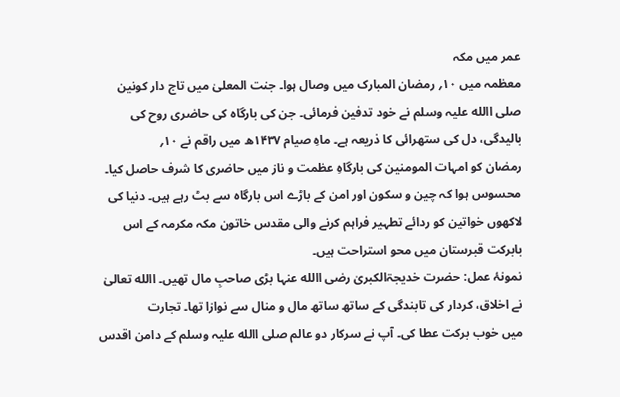عمر میں مکہ
معظمہ میں ۱۰؍ رمضان المبارک میں وصال ہوا۔ جنت المعلیٰ میں تاج دار کونین
صلی االله علیہ وسلم نے خود تدفین فرمائی۔ جن کی بارگاہ کی حاضری روح کی
بالیدگی، دل کی ستھرائی کا ذریعہ ہے۔ ماہِ صیام ۱۴۳۷ھ میں راقم نے ۱۰؍
رمضان کو امہات المومنین کی بارگاہِ عظمت و ناز میں حاضری کا شرف حاصل کیا۔
محسوس ہوا کہ چین و سکون اور امن کے باڑے اس بارگاہ سے بٹ رہے ہیں۔ دنیا کی
لاکھوں خواتین کو ردائے تطہیر فراہم کرنے والی مقدس خاتون مکہ مکرمہ کے اس
بابرکت قبرستان میں محو استراحت ہیں۔
نمونۂ عمل: حضرت خدیجۃالکبریٰ رضی االله عنہا بڑی صاحبِ مال تھیں۔ االله تعالیٰ
نے اخلاق، کردار کی تابندگی کے ساتھ ساتھ مال و منال سے نوازا تھا۔ تجارت
میں خوب برکت عطا کی۔ آپ نے سرکار دو عالم صلی االله علیہ وسلم کے دامن اقدس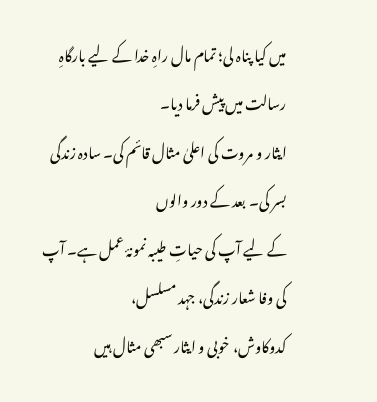میں کیا پناہ لی؛ تمام مال راہِ خدا کے لیے بارگاہِ رسالت میں پیش فرما دیا۔
ایثار و مروت کی اعلیٰ مثال قائم کی۔ سادہ زندگی بسر کی۔ بعد کے دور والوں
کے لیے آپ کی حیاتِ طیبہ نمونۂ عمل ہے۔ آپ کی وفا شعار زندگی، جہد مسلسل،
کدوکاوش، خوبی و ایثار سبھی مثال ہیں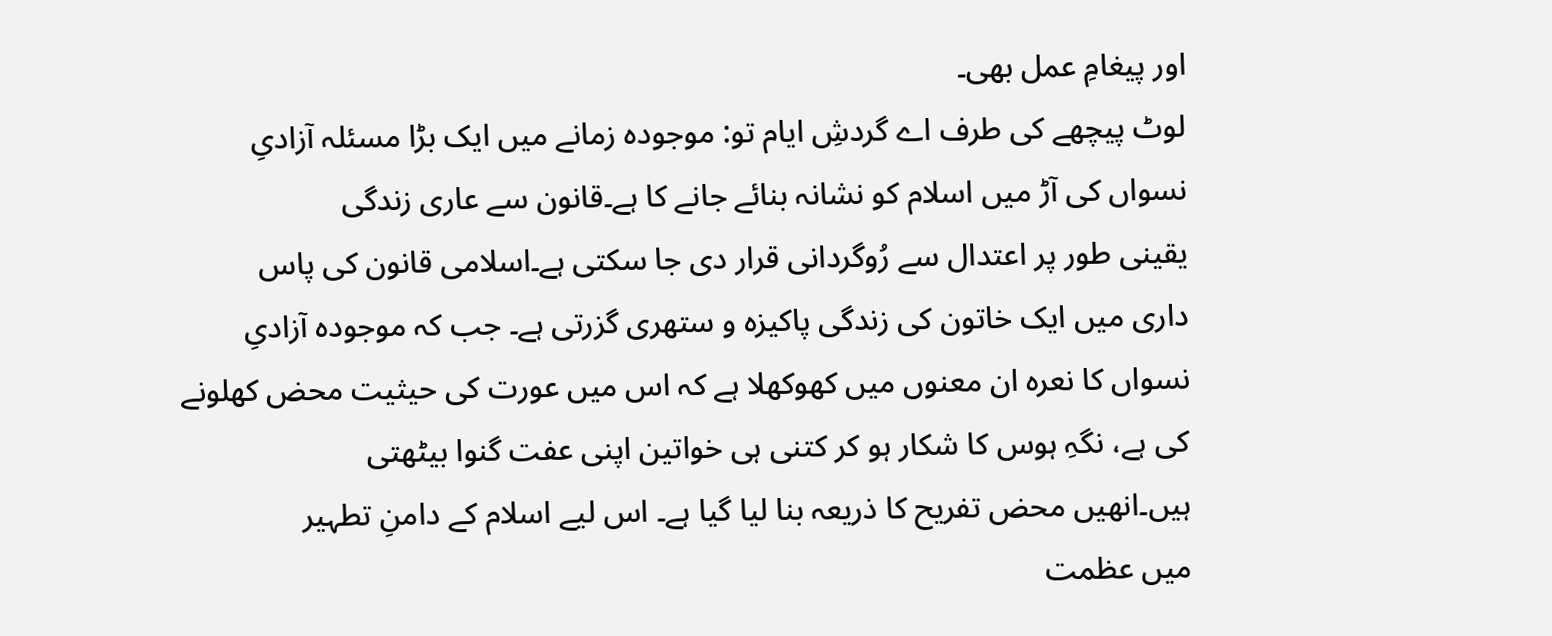اور پیغامِ عمل بھی۔
لوٹ پیچھے کی طرف اے گردشِ ایام تو: موجودہ زمانے میں ایک بڑا مسئلہ آزادیِ
نسواں کی آڑ میں اسلام کو نشانہ بنائے جانے کا ہے۔قانون سے عاری زندگی
یقینی طور پر اعتدال سے رُوگردانی قرار دی جا سکتی ہے۔اسلامی قانون کی پاس
داری میں ایک خاتون کی زندگی پاکیزہ و ستھری گزرتی ہے۔ جب کہ موجودہ آزادیِ
نسواں کا نعرہ ان معنوں میں کھوکھلا ہے کہ اس میں عورت کی حیثیت محض کھلونے
کی ہے، نگہِ ہوس کا شکار ہو کر کتنی ہی خواتین اپنی عفت گنوا بیٹھتی
ہیں۔انھیں محض تفریح کا ذریعہ بنا لیا گیا ہے۔ اس لیے اسلام کے دامنِ تطہیر
میں عظمت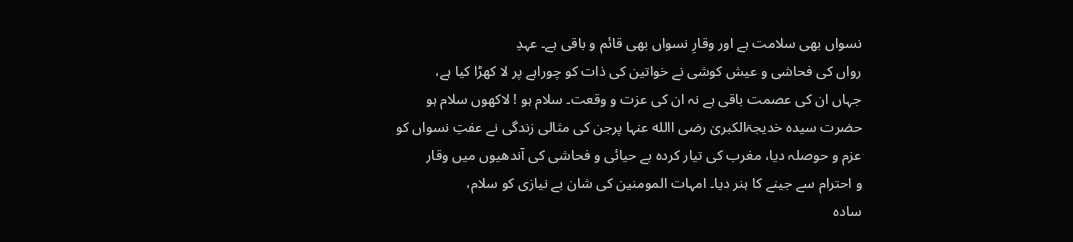نسواں بھی سلامت ہے اور وقارِ نسواں بھی قائم و باقی ہے۔ عہدِ
رواں کی فحاشی و عیش کوشی نے خواتین کی ذات کو چوراہے پر لا کھڑا کیا ہے،
جہاں ان کی عصمت باقی ہے نہ ان کی عزت و وقعت۔ سلام ہو ! لاکھوں سلام ہو
حضرت سیدہ خدیجۃالکبریٰ رضی االله عنہا پرجن کی مثالی زندگی نے عفتِ نسواں کو
عزم و حوصلہ دیا، مغرب کی تیار کردہ بے حیائی و فحاشی کی آندھیوں میں وقار
و احترام سے جینے کا ہنر دیا۔ امہات المومنین کی شان بے نیازی کو سلام،
سادہ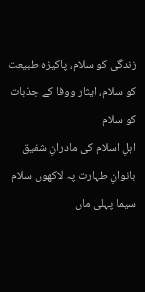زندگی کو سلام، پاکیزہ طبیعت کو سلام، ایثار ووفا کے جذبات کو سلام
اہلِ اسلام کی مادرانِ شفیق
بانوانِ طہارت پہ لاکھوں سلام
سیما پہلی ماں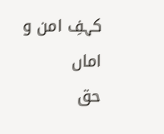کہفِ امن و اماں
حق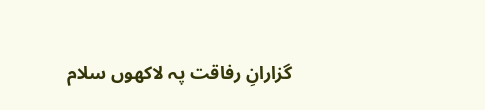گزارانِ رفاقت پہ لاکھوں سلام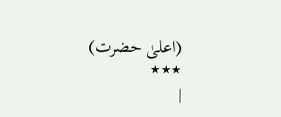(اعلیٰ حضرت)
٭٭٭
|